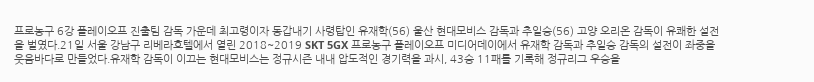프로농구 6강 플레이오프 진출팀 감독 가운데 최고령이자 동갑내기 사령탑인 유재학(56) 울산 현대모비스 감독과 추일승(56) 고양 오리온 감독이 유쾌한 설전을 벌였다.21일 서울 강남구 리베라호텔에서 열린 2018~2019 SKT 5GX 프로농구 플레이오프 미디어데이에서 유재학 감독과 추일승 감독의 설전이 좌중을 웃음바다로 만들었다.유재학 감독이 이끄는 현대모비스는 정규시즌 내내 압도적인 경기력을 과시, 43승 11패를 기록해 정규리그 우승을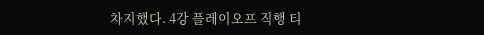차지했다. 4강 플레이오프 직행 티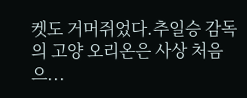켓도 거머쥐었다.추일승 감독의 고양 오리온은 사상 처음으...